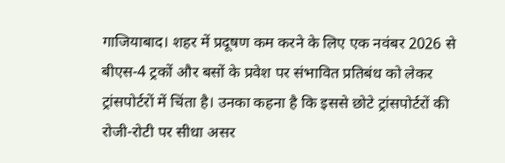गाजियाबाद। शहर में प्रदूषण कम करने के लिए एक नवंबर 2026 से बीएस-4 ट्रकों और बसों के प्रवेश पर संभावित प्रतिबंध को लेकर ट्रांसपोर्टरों में चिंता है। उनका कहना है कि इससे छोटे ट्रांसपोर्टरों की रोजी-रोटी पर सीधा असर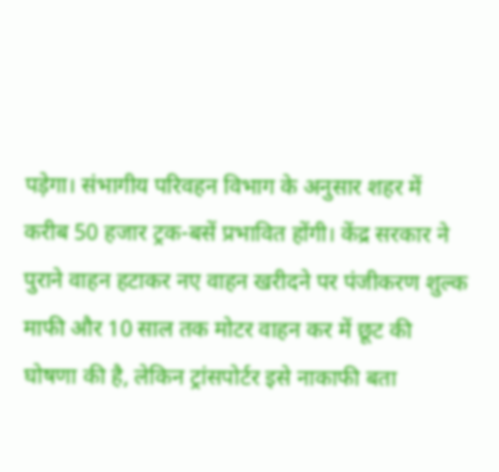पड़ेगा। संभागीय परिवहन विभाग के अनुसार शहर में करीब 50 हजार ट्रक-बसें प्रभावित होंगी। केंद्र सरकार ने पुराने वाहन हटाकर नए वाहन खरीदने पर पंजीकरण शुल्क माफी और 10 साल तक मोटर वाहन कर में छूट की घोषणा की है, लेकिन ट्रांसपोर्टर इसे नाकाफी बता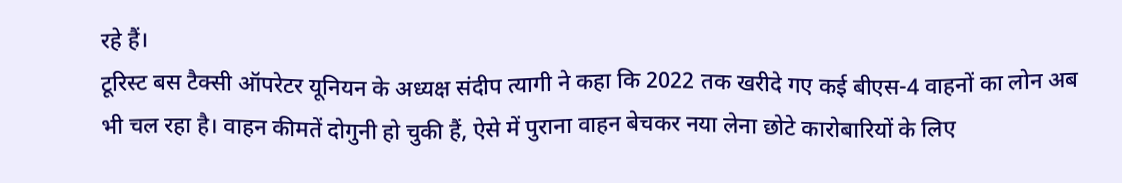रहे हैं।
टूरिस्ट बस टैक्सी ऑपरेटर यूनियन के अध्यक्ष संदीप त्यागी ने कहा कि 2022 तक खरीदे गए कई बीएस-4 वाहनों का लोन अब भी चल रहा है। वाहन कीमतें दोगुनी हो चुकी हैं, ऐसे में पुराना वाहन बेचकर नया लेना छोटे कारोबारियों के लिए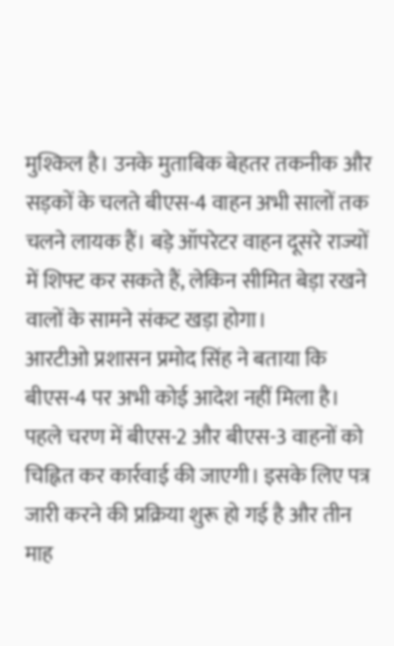मुश्किल है। उनके मुताबिक बेहतर तकनीक और सड़कों के चलते बीएस-4 वाहन अभी सालों तक चलने लायक हैं। बड़े ऑपरेटर वाहन दूसरे राज्यों में शिफ्ट कर सकते हैं, लेकिन सीमित बेड़ा रखने वालों के सामने संकट खड़ा होगा।
आरटीओ प्रशासन प्रमोद सिंह ने बताया कि बीएस-4 पर अभी कोई आदेश नहीं मिला है। पहले चरण में बीएस-2 और बीएस-3 वाहनों को चिह्नित कर कार्रवाई की जाएगी। इसके लिए पत्र जारी करने की प्रक्रिया शुरू हो गई है और तीन माह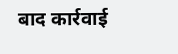बाद कार्रवाई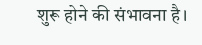शुरू होने की संभावना है।